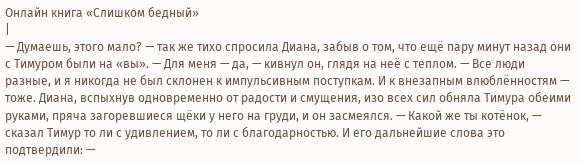Онлайн книга «Слишком бедный»
|
— Думаешь, этого мало? — так же тихо спросила Диана, забыв о том, что ещё пару минут назад они с Тимуром были на «вы». — Для меня — да, — кивнул он, глядя на неё с теплом. — Все люди разные, и я никогда не был склонен к импульсивным поступкам. И к внезапным влюблённостям — тоже. Диана, вспыхнув одновременно от радости и смущения, изо всех сил обняла Тимура обеими руками, пряча загоревшиеся щёки у него на груди, и он засмеялся. — Какой же ты котёнок, — сказал Тимур то ли с удивлением, то ли с благодарностью. И его дальнейшие слова это подтвердили: —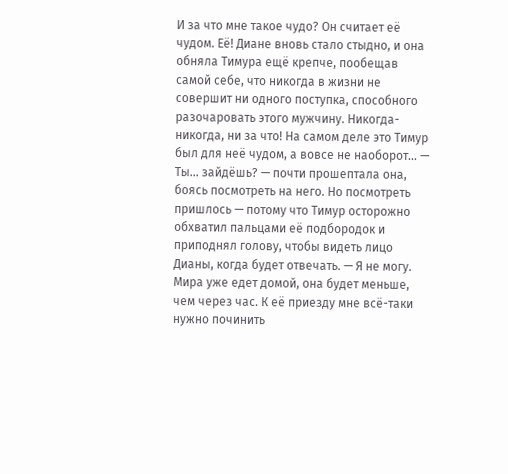И за что мне такое чудо? Он считает её чудом. Её! Диане вновь стало стыдно, и она обняла Тимура ещё крепче, пообещав самой себе, что никогда в жизни не совершит ни одного поступка, способного разочаровать этого мужчину. Никогда-никогда, ни за что! На самом деле это Тимур был для неё чудом, а вовсе не наоборот… — Ты… зайдёшь? — почти прошептала она, боясь посмотреть на него. Но посмотреть пришлось — потому что Тимур осторожно обхватил пальцами её подбородок и приподнял голову, чтобы видеть лицо Дианы, когда будет отвечать. — Я не могу. Мира уже едет домой, она будет меньше, чем через час. К её приезду мне всё-таки нужно починить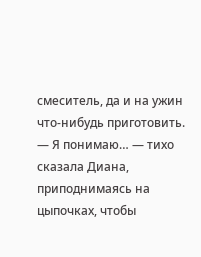смеситель, да и на ужин что-нибудь приготовить. — Я понимаю… — тихо сказала Диана, приподнимаясь на цыпочках, чтобы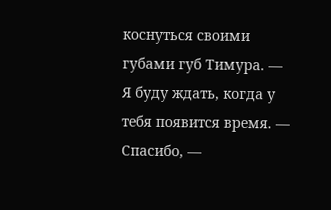коснуться своими губами губ Тимура. — Я буду ждать, когда у тебя появится время. — Спасибо, —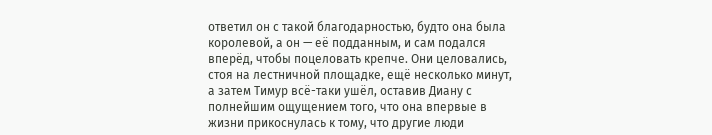ответил он с такой благодарностью, будто она была королевой, а он — её подданным, и сам подался вперёд, чтобы поцеловать крепче. Они целовались, стоя на лестничной площадке, ещё несколько минут, а затем Тимур всё-таки ушёл, оставив Диану с полнейшим ощущением того, что она впервые в жизни прикоснулась к тому, что другие люди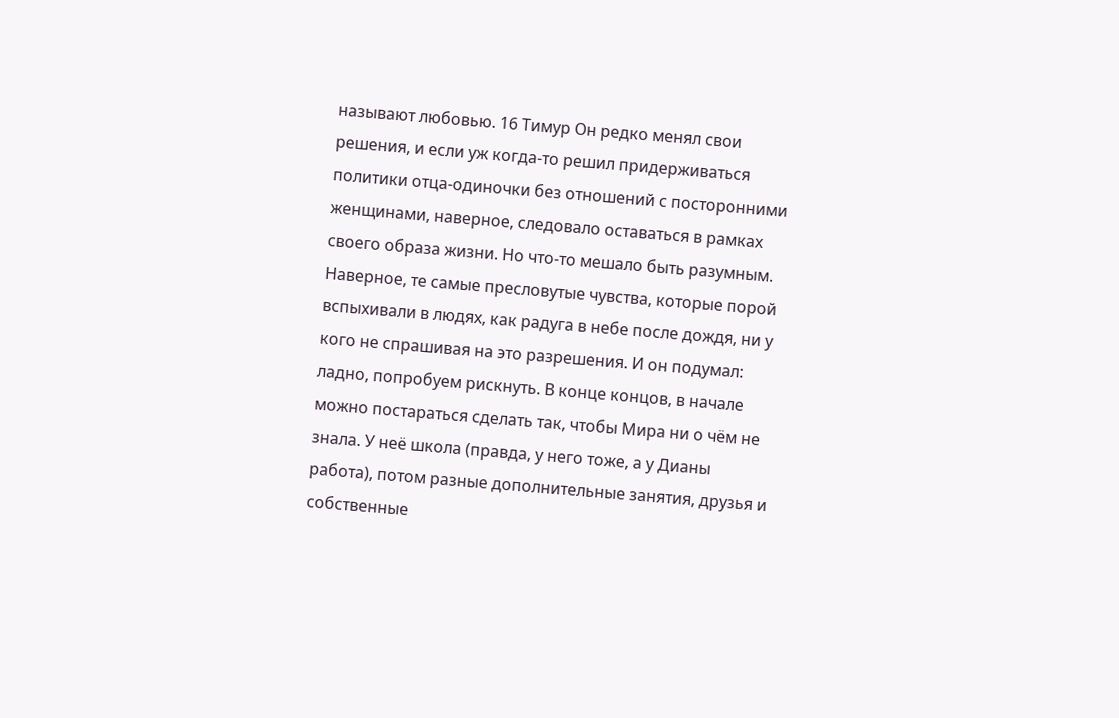называют любовью. 16 Тимур Он редко менял свои решения, и если уж когда-то решил придерживаться политики отца-одиночки без отношений с посторонними женщинами, наверное, следовало оставаться в рамках своего образа жизни. Но что-то мешало быть разумным. Наверное, те самые пресловутые чувства, которые порой вспыхивали в людях, как радуга в небе после дождя, ни у кого не спрашивая на это разрешения. И он подумал: ладно, попробуем рискнуть. В конце концов, в начале можно постараться сделать так, чтобы Мира ни о чём не знала. У неё школа (правда, у него тоже, а у Дианы работа), потом разные дополнительные занятия, друзья и собственные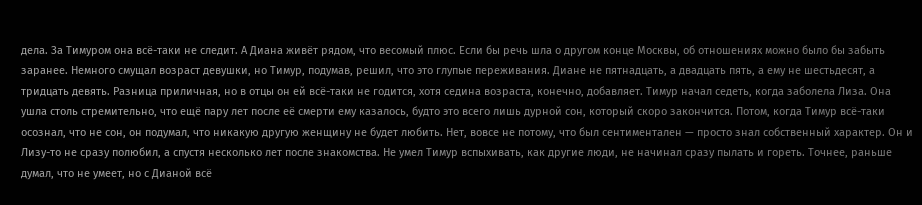дела. За Тимуром она всё-таки не следит. А Диана живёт рядом, что весомый плюс. Если бы речь шла о другом конце Москвы, об отношениях можно было бы забыть заранее. Немного смущал возраст девушки, но Тимур, подумав, решил, что это глупые переживания. Диане не пятнадцать, а двадцать пять, а ему не шестьдесят, а тридцать девять. Разница приличная, но в отцы он ей всё-таки не годится, хотя седина возраста, конечно, добавляет. Тимур начал седеть, когда заболела Лиза. Она ушла столь стремительно, что ещё пару лет после её смерти ему казалось, будто это всего лишь дурной сон, который скоро закончится. Потом, когда Тимур всё-таки осознал, что не сон, он подумал, что никакую другую женщину не будет любить. Нет, вовсе не потому, что был сентиментален — просто знал собственный характер. Он и Лизу-то не сразу полюбил, а спустя несколько лет после знакомства. Не умел Тимур вспыхивать, как другие люди, не начинал сразу пылать и гореть. Точнее, раньше думал, что не умеет, но с Дианой всё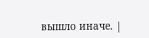вышло иначе. |